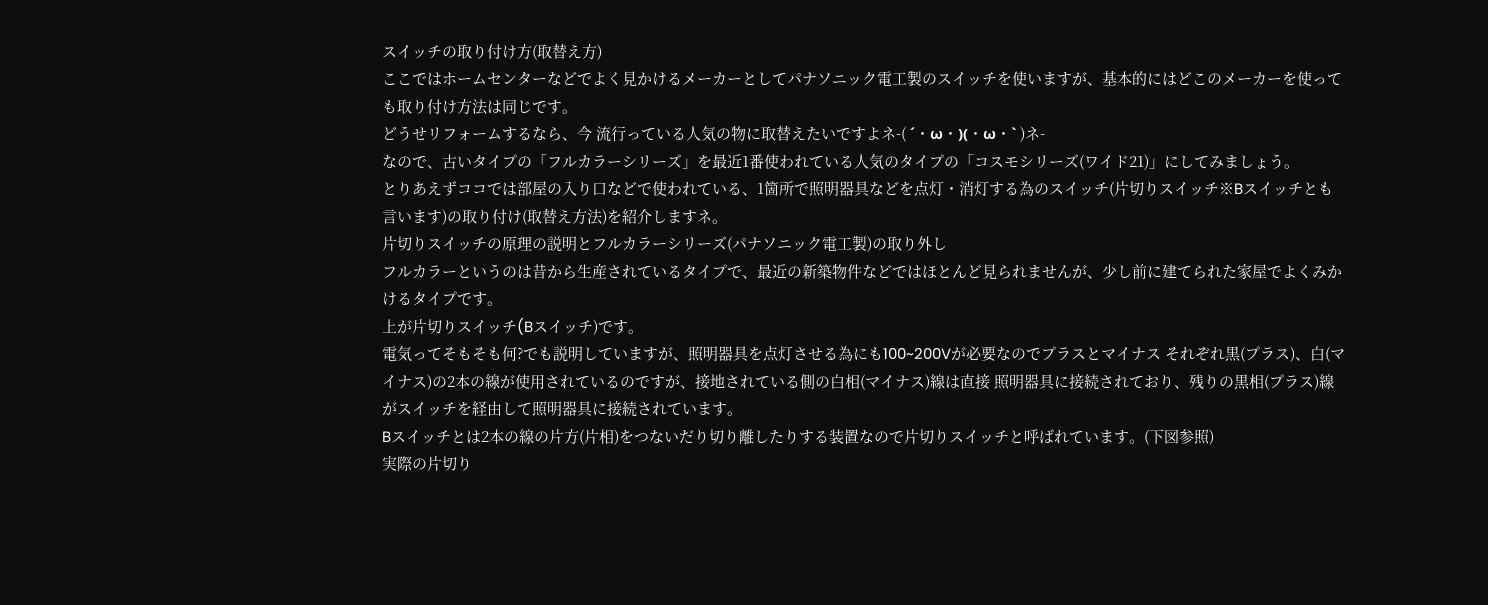スイッチの取り付け方(取替え方)
ここではホームセンターなどでよく見かけるメーカーとしてパナソニック電工製のスイッチを使いますが、基本的にはどこのメーカーを使っても取り付け方法は同じです。
どうせリフォームするなら、今 流行っている人気の物に取替えたいですよネ-( ´・ω・)(・ω・` )ネ-
なので、古いタイプの「フルカラーシリーズ」を最近1番使われている人気のタイプの「コスモシリーズ(ワイド21)」にしてみましょう。
とりあえずココでは部屋の入り口などで使われている、1箇所で照明器具などを点灯・消灯する為のスイッチ(片切りスイッチ※Bスイッチとも言います)の取り付け(取替え方法)を紹介しますネ。
片切りスイッチの原理の説明とフルカラーシリーズ(パナソニック電工製)の取り外し
フルカラーというのは昔から生産されているタイプで、最近の新築物件などではほとんど見られませんが、少し前に建てられた家屋でよくみかけるタイプです。
上が片切りスイッチ(Bスイッチ)です。
電気ってそもそも何?でも説明していますが、照明器具を点灯させる為にも100~200Vが必要なのでプラスとマイナス それぞれ黒(プラス)、白(マイナス)の2本の線が使用されているのですが、接地されている側の白相(マイナス)線は直接 照明器具に接続されており、残りの黒相(プラス)線がスイッチを経由して照明器具に接続されています。
Bスイッチとは2本の線の片方(片相)をつないだり切り離したりする装置なので片切りスイッチと呼ばれています。(下図参照)
実際の片切り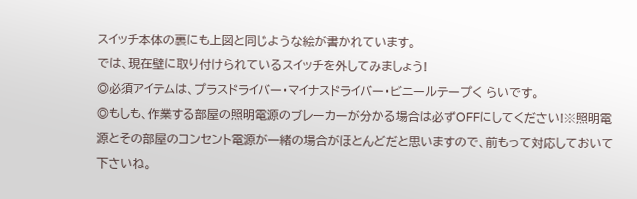スイッチ本体の裏にも上図と同じような絵が書かれています。
では、現在壁に取り付けられているスイッチを外してみましょう!
◎必須アイテムは、プラスドライバー・マイナスドライバー・ビニールテープく らいです。
◎もしも、作業する部屋の照明電源のブレーカーが分かる場合は必ずOFFにしてください!※照明電源とその部屋のコンセント電源が一緒の場合がほとんどだと思いますので、前もって対応しておいて下さいね。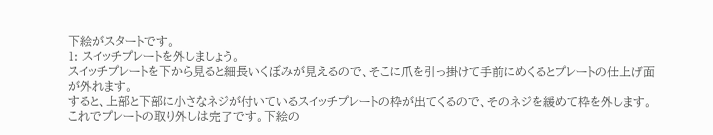下絵がスタートです。
1: スイッチプレートを外しましょう。
スイッチプレートを下から見ると細長いくぼみが見えるので、そこに爪を引っ掛けて手前にめくるとプレートの仕上げ面が外れます。
すると、上部と下部に小さなネジが付いているスイッチプレートの枠が出てくるので、そのネジを緩めて枠を外します。
これでプレートの取り外しは完了です。下絵の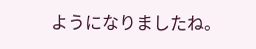ようになりましたね。